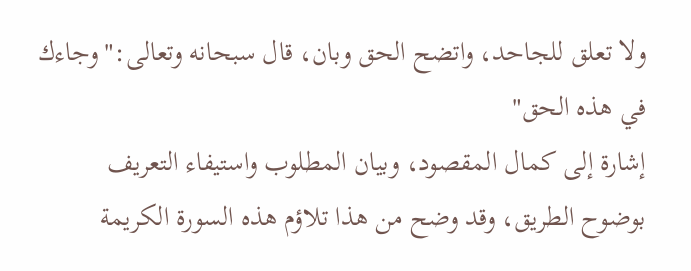ولا تعلق للجاحد، واتضح الحق وبان، قال سبحانه وتعالى:"وجاءك في هذه الحق"
إشارة إلى كمال المقصود، وبيان المطلوب واستيفاء التعريف
بوضوح الطريق، وقد وضح من هذا تلاؤم هذه السورة الكريمة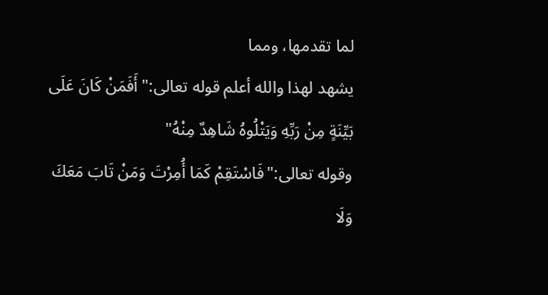لما تقدمها، ومما
يشهد لهذا والله أعلم قوله تعالى:"أَفَمَنْ كَانَ عَلَى بَيِّنَةٍ مِنْ رَبِّهِ وَيَتْلُوهُ شَاهِدٌ مِنْهُ"
وقوله تعالى:"فَاسْتَقِمْ كَمَا أُمِرْتَ وَمَنْ تَابَ مَعَكَ وَلَا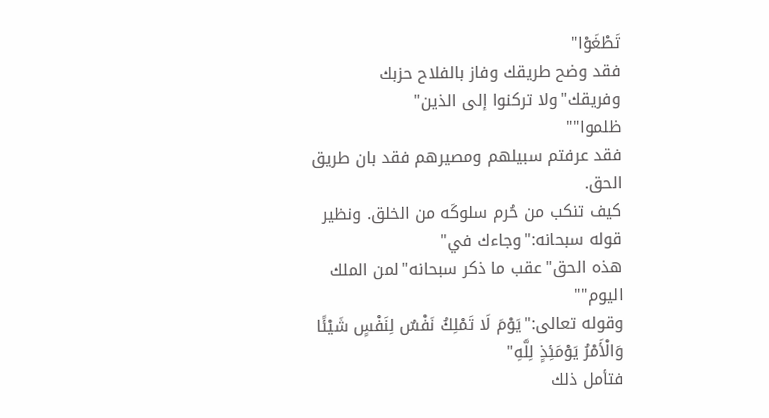تَطْغَوْا"
فقد وضح طريقك وفاز بالفلاح حزبك وفريقك"ولا تركنوا إلى الذين"
ظلموا""
فقد عرفتم سبيلهم ومصيرهم فقد بان طريق الحق.
كيف تنكب من حُرم سلوكَه من الخلق. ونظير قوله سبحانه:"وجاءك في"
هذه الحق"عقب ما ذكر سبحانه"لمن الملك اليوم""
وقوله تعالى:"يَوْمَ لَا تَمْلِكُ نَفْسٌ لِنَفْسٍ شَيْئًا وَالْأَمْرُ يَوْمَئِذٍ لِلَّهِ"
فتأمل ذلك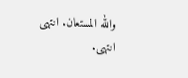والله المستعان. انتهى انتهى.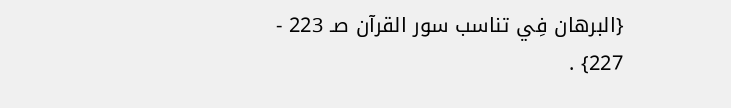{البرهان فِي تناسب سور القرآن صـ 223 - 227} .